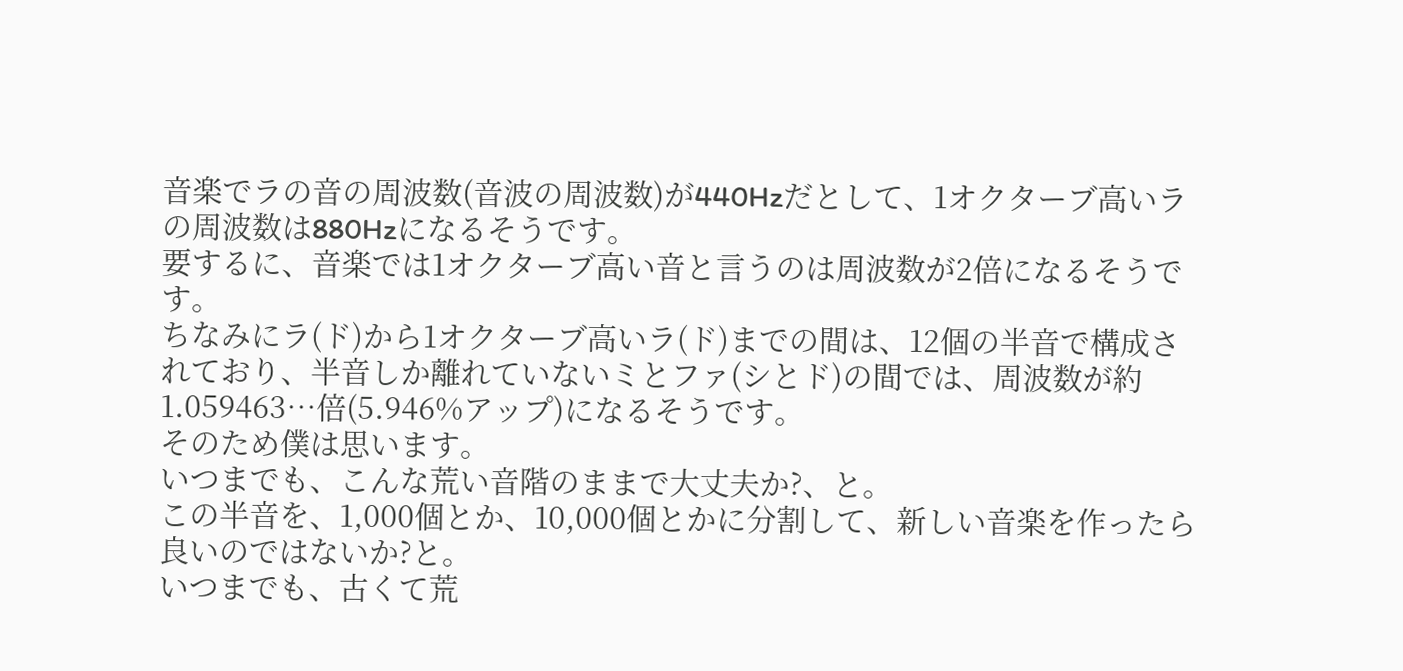音楽でラの音の周波数(音波の周波数)が440Hzだとして、1オクターブ高いラの周波数は880Hzになるそうです。
要するに、音楽では1オクターブ高い音と言うのは周波数が2倍になるそうです。
ちなみにラ(ド)から1オクターブ高いラ(ド)までの間は、12個の半音で構成されており、半音しか離れていないミとファ(シとド)の間では、周波数が約1.059463…倍(5.946%アップ)になるそうです。
そのため僕は思います。
いつまでも、こんな荒い音階のままで大丈夫か?、と。
この半音を、1,000個とか、10,000個とかに分割して、新しい音楽を作ったら良いのではないか?と。
いつまでも、古くて荒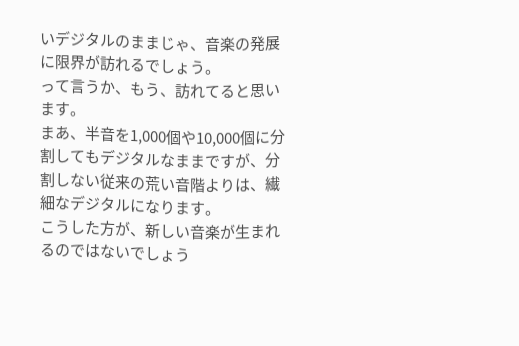いデジタルのままじゃ、音楽の発展に限界が訪れるでしょう。
って言うか、もう、訪れてると思います。
まあ、半音を1,000個や10,000個に分割してもデジタルなままですが、分割しない従来の荒い音階よりは、繊細なデジタルになります。
こうした方が、新しい音楽が生まれるのではないでしょう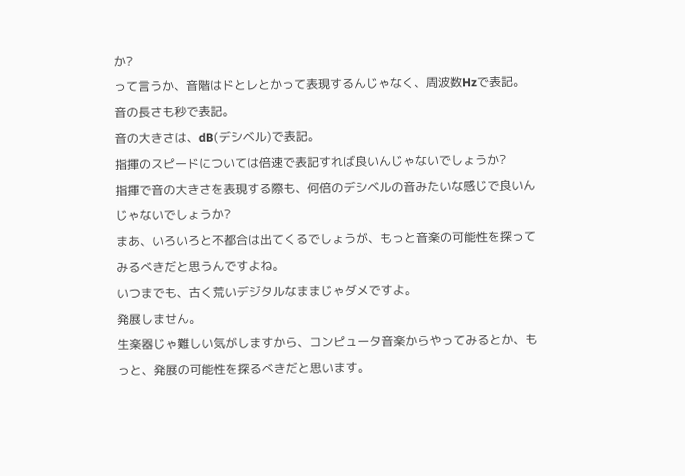か?
って言うか、音階はドとレとかって表現するんじゃなく、周波数Hzで表記。
音の長さも秒で表記。
音の大きさは、dB(デシベル)で表記。
指揮のスピードについては倍速で表記すれば良いんじゃないでしょうか?
指揮で音の大きさを表現する際も、何倍のデシベルの音みたいな感じで良いんじゃないでしょうか?
まあ、いろいろと不都合は出てくるでしょうが、もっと音楽の可能性を探ってみるべきだと思うんですよね。
いつまでも、古く荒いデジタルなままじゃダメですよ。
発展しません。
生楽器じゃ難しい気がしますから、コンピュータ音楽からやってみるとか、もっと、発展の可能性を探るべきだと思います。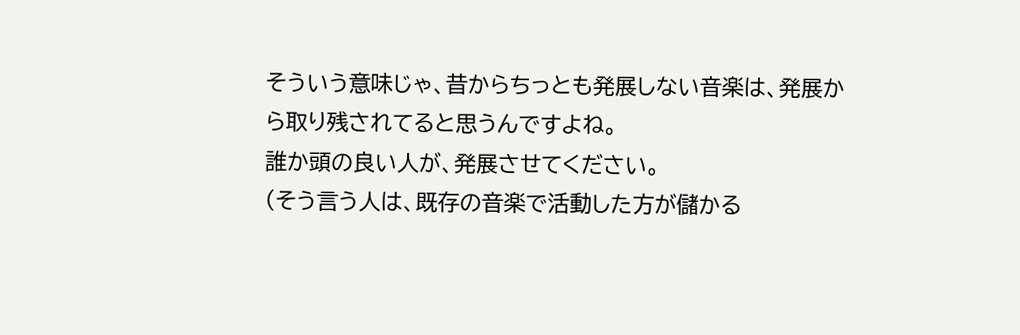そういう意味じゃ、昔からちっとも発展しない音楽は、発展から取り残されてると思うんですよね。
誰か頭の良い人が、発展させてください。
(そう言う人は、既存の音楽で活動した方が儲かる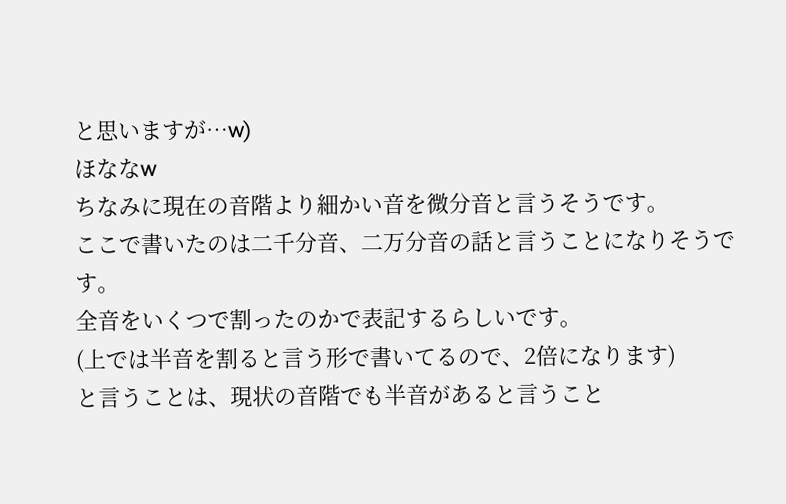と思いますが…w)
ほななw
ちなみに現在の音階より細かい音を微分音と言うそうです。
ここで書いたのは二千分音、二万分音の話と言うことになりそうです。
全音をいくつで割ったのかで表記するらしいです。
(上では半音を割ると言う形で書いてるので、2倍になります)
と言うことは、現状の音階でも半音があると言うこと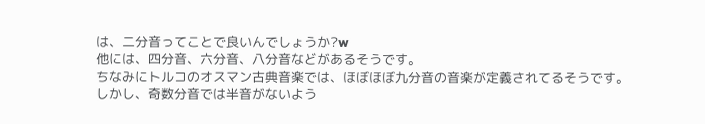は、二分音ってことで良いんでしょうか?w
他には、四分音、六分音、八分音などがあるそうです。
ちなみにトルコのオスマン古典音楽では、ほぼほぼ九分音の音楽が定義されてるそうです。
しかし、奇数分音では半音がないよう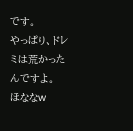です。
やっぱり、ドレミは荒かったんですよ。
ほななw